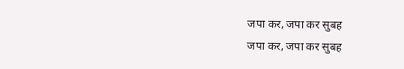जपा कर, जपा कर सुबह
जपा कर, जपा कर सुबह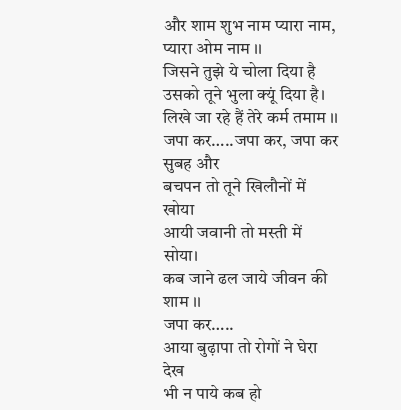और शाम शुभ नाम प्यारा नाम,
प्यारा ओम नाम ।।
जिसने तुझे ये चोला दिया है
उसको तूने भुला क्यूं दिया है।
लिखे जा रहे हैं तेरे कर्म तमाम ।।
जपा कर…..जपा कर, जपा कर सुबह और
बचपन तो तूने खिलौनों में खोया
आयी जवानी तो मस्ती में सोया।
कब जाने ढल जाये जीवन की शाम ।।
जपा कर…..
आया बुढ़ापा तो रोगों ने घेरा देख
भी न पाये कब हो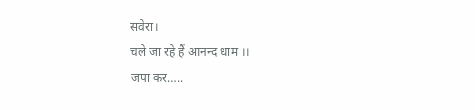सवेरा।
चले जा रहे हैं आनन्द धाम ।।
जपा कर…..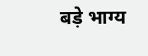बड़े भाग्य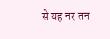से यह नर तन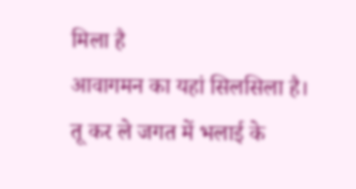मिला है
आवागमन का यहां सिलसिला है।
तू कर ले जगत में भलाई के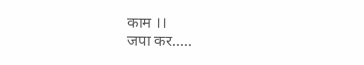काम ।।
जपा कर…..